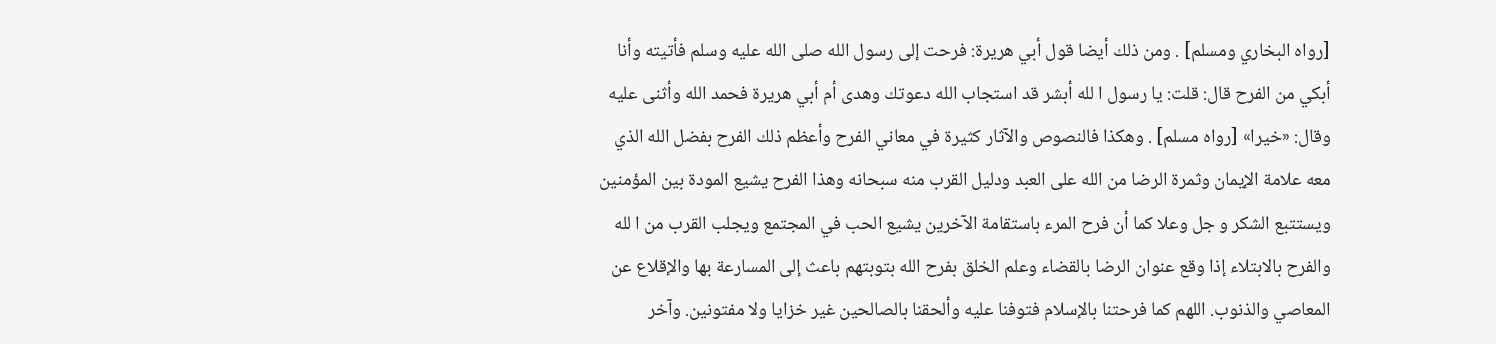[رواه البخاري ومسلم] . ومن ذلك أيضا قول أبي هريرة: فرحت إلى رسول الله صلى الله عليه وسلم فأتيته وأنا أبكي من الفرح قال: قلت: يا رسول ا لله أبشر قد استجاب الله دعوتك وهدى أم أبي هريرة فحمد الله وأثنى عليه وقال: «خيرا» [رواه مسلم] . وهكذا فالنصوص والآثار كثيرة في معاني الفرح وأعظم ذلك الفرح بفضل الله الذي معه علامة الإيمان وثمرة الرضا من الله على العبد ودليل القرب منه سبحانه وهذا الفرح يشيع المودة بين المؤمنين ويستتبع الشكر و جل وعلا كما أن فرح المرء باستقامة الآخرين يشيع الحب في المجتمع ويجلب القرب من ا لله والفرح بالابتلاء إذا وقع عنوان الرضا بالقضاء وعلم الخلق بفرح الله بتوبتهم باعث إلى المسارعة بها والإقلاع عن المعاصي والذنوب. اللهم كما فرحتنا بالإسلام فتوفنا عليه وألحقنا بالصالحين غير خزايا ولا مفتونين. وآخر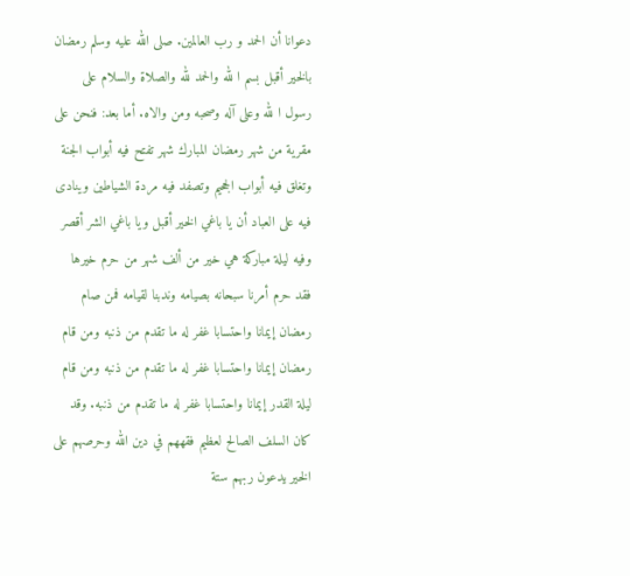دعوانا أن الحمد و رب العالمين. صلى الله عليه وسلم رمضان بالخير أقبل بسم ا لله والحمد لله والصلاة والسلام على رسول ا لله وعلى آله وصحبه ومن والاه. أما بعد: فنحن على مقرية من شهر رمضان المبارك شهر تفتح فيه أبواب الجنة وتغلق فيه أبواب الجحيم وتصفد فيه مردة الشياطين وينادى فيه على العباد أن يا باغي الخير أقبل ويا باغي الشر أقصر وفيه ليلة مباركة هي خير من ألف شهر من حرم خيرها فقد حرم أمرنا سبحانه بصيامه وندبنا لقيامه فمن صام رمضان إيمانا واحتسابا غفر له ما تقدم من ذنبه ومن قام رمضان إيمانا واحتسابا غفر له ما تقدم من ذنبه ومن قام ليلة القدر إيمانا واحتسابا غفر له ما تقدم من ذنبه. وقد كان السلف الصالح لعظيم فقههم في دين الله وحرصهم على الخير يدعون ربهم ستة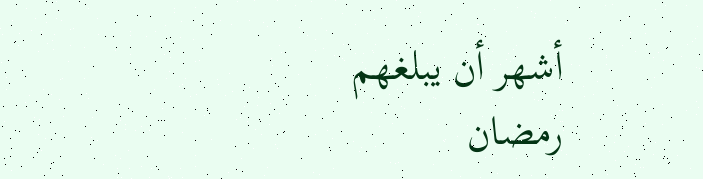أشهر أن يبلغهم رمضان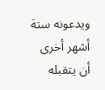ويدعونه ستة أشهر أخرى أن يتقبله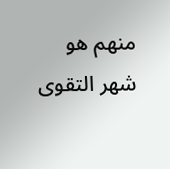منهم هو شهر التقوى